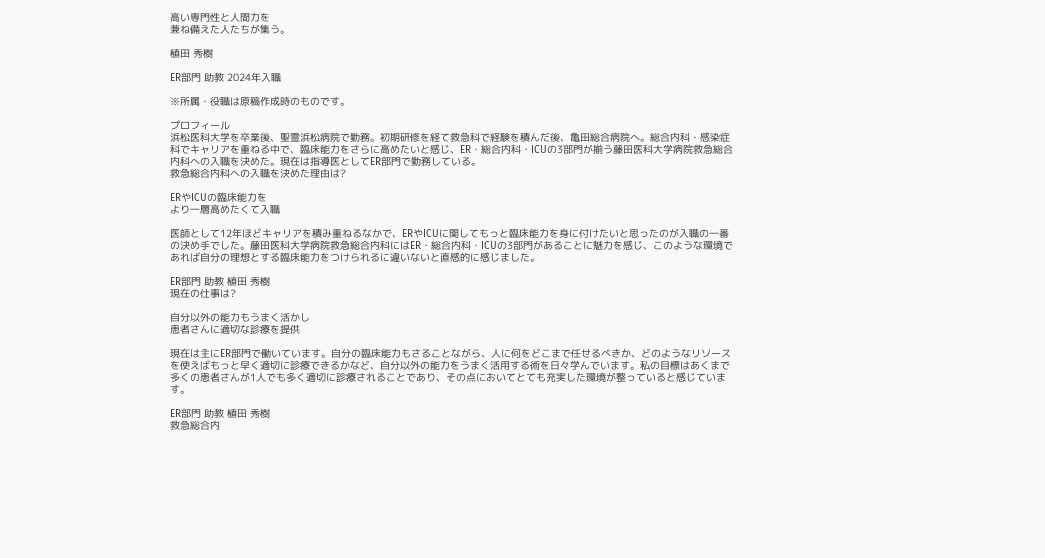高い専門性と人間力を
兼ね備えた人たちが集う。

植田 秀樹

ER部門 助教 2024年入職

※所属・役職は原稿作成時のものです。

プロフィール
浜松医科大学を卒業後、聖霊浜松病院で勤務。初期研修を経て救急科で経験を積んだ後、亀田総合病院へ。総合内科・感染症科でキャリアを重ねる中で、臨床能力をさらに高めたいと感じ、ER・総合内科・ICUの3部門が揃う藤田医科大学病院救急総合内科への入職を決めた。現在は指導医としてER部門で勤務している。
救急総合内科への入職を決めた理由は?

ERやICUの臨床能力を
より一層高めたくて入職

医師として12年ほどキャリアを積み重ねるなかで、ERやICUに関してもっと臨床能力を身に付けたいと思ったのが入職の一番の決め手でした。藤田医科大学病院救急総合内科にはER・総合内科・ICUの3部門があることに魅力を感じ、このような環境であれば自分の理想とする臨床能力をつけられるに違いないと直感的に感じました。

ER部門 助教 植田 秀樹
現在の仕事は?

自分以外の能力もうまく活かし
患者さんに適切な診療を提供

現在は主にER部門で働いています。自分の臨床能力もさることながら、人に何をどこまで任せるべきか、どのようなリソースを使えばもっと早く適切に診療できるかなど、自分以外の能力をうまく活用する術を日々学んでいます。私の目標はあくまで多くの患者さんが1人でも多く適切に診療されることであり、その点においてとても充実した環境が整っていると感じています。

ER部門 助教 植田 秀樹
救急総合内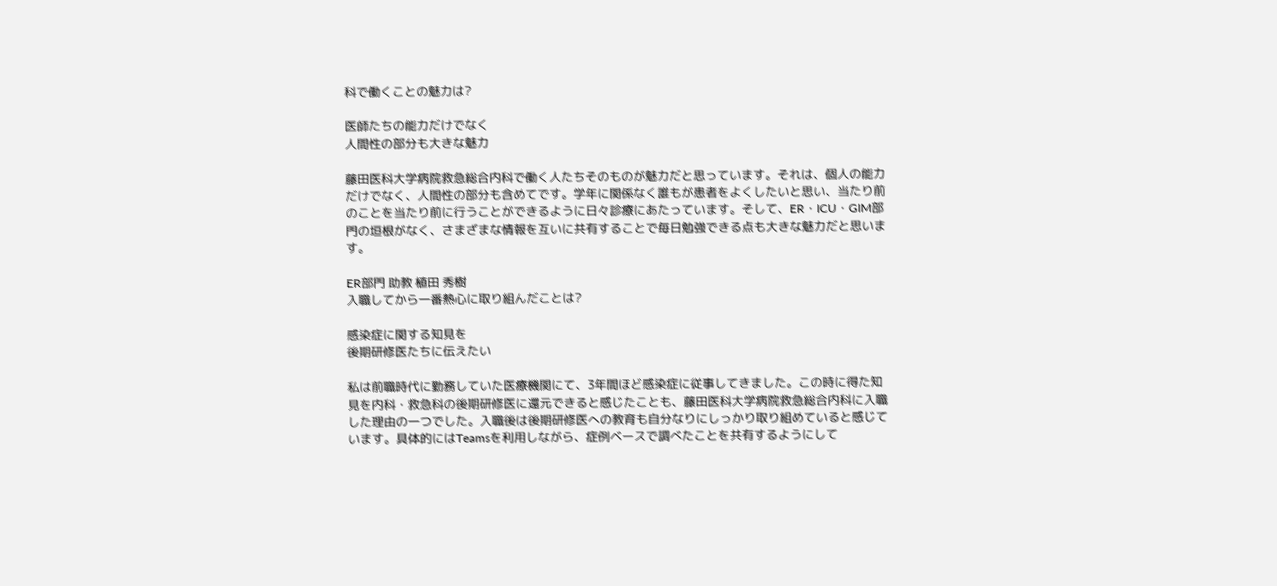科で働くことの魅力は?

医師たちの能力だけでなく
人間性の部分も大きな魅力

藤田医科大学病院救急総合内科で働く人たちそのものが魅力だと思っています。それは、個人の能力だけでなく、人間性の部分も含めてです。学年に関係なく誰もが患者をよくしたいと思い、当たり前のことを当たり前に行うことができるように日々診療にあたっています。そして、ER・ICU・GIM部門の垣根がなく、さまざまな情報を互いに共有することで毎日勉強できる点も大きな魅力だと思います。

ER部門 助教 植田 秀樹
入職してから一番熱心に取り組んだことは?

感染症に関する知見を
後期研修医たちに伝えたい

私は前職時代に勤務していた医療機関にて、3年間ほど感染症に従事してきました。この時に得た知見を内科・救急科の後期研修医に還元できると感じたことも、藤田医科大学病院救急総合内科に入職した理由の一つでした。入職後は後期研修医への教育も自分なりにしっかり取り組めていると感じています。具体的にはTeamsを利用しながら、症例ベースで調べたことを共有するようにして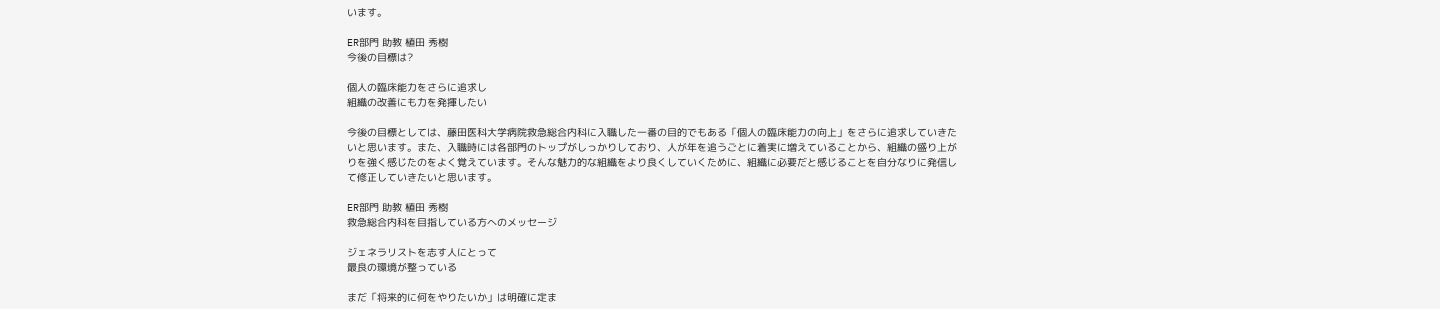います。

ER部門 助教 植田 秀樹
今後の目標は?

個人の臨床能力をさらに追求し
組織の改善にも力を発揮したい

今後の目標としては、藤田医科大学病院救急総合内科に入職した一番の目的でもある「個人の臨床能力の向上」をさらに追求していきたいと思います。また、入職時には各部門のトップがしっかりしており、人が年を追うごとに着実に増えていることから、組織の盛り上がりを強く感じたのをよく覚えています。そんな魅力的な組織をより良くしていくために、組織に必要だと感じることを自分なりに発信して修正していきたいと思います。

ER部門 助教 植田 秀樹
救急総合内科を目指している方へのメッセージ

ジェネラリストを志す人にとって
最良の環境が整っている

まだ「将来的に何をやりたいか」は明確に定ま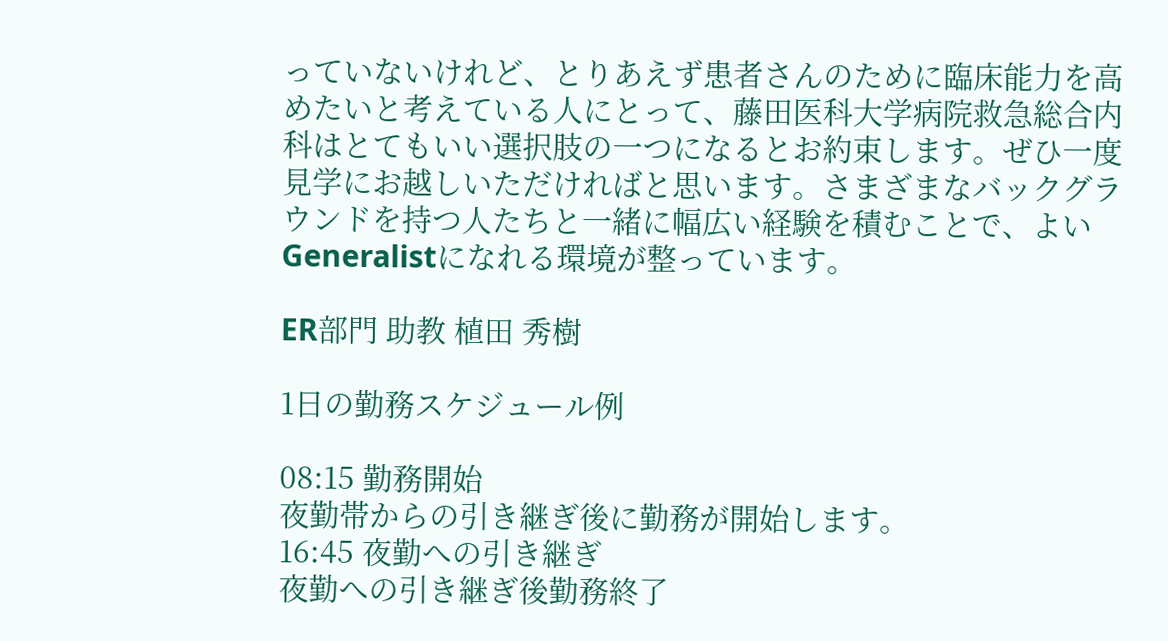っていないけれど、とりあえず患者さんのために臨床能力を高めたいと考えている人にとって、藤田医科大学病院救急総合内科はとてもいい選択肢の一つになるとお約束します。ぜひ一度見学にお越しいただければと思います。さまざまなバックグラウンドを持つ人たちと一緒に幅広い経験を積むことで、よいGeneralistになれる環境が整っています。

ER部門 助教 植田 秀樹

1日の勤務スケジュール例

08:15 勤務開始
夜勤帯からの引き継ぎ後に勤務が開始します。
16:45 夜勤への引き継ぎ
夜勤への引き継ぎ後勤務終了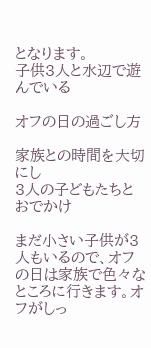となります。
子供3人と水辺で遊んでいる

オフの日の過ごし方

家族との時間を大切にし
3人の子どもたちとおでかけ

まだ小さい子供が3人もいるので、オフの日は家族で色々なところに行きます。オフがしっ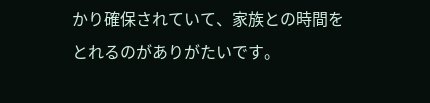かり確保されていて、家族との時間をとれるのがありがたいです。